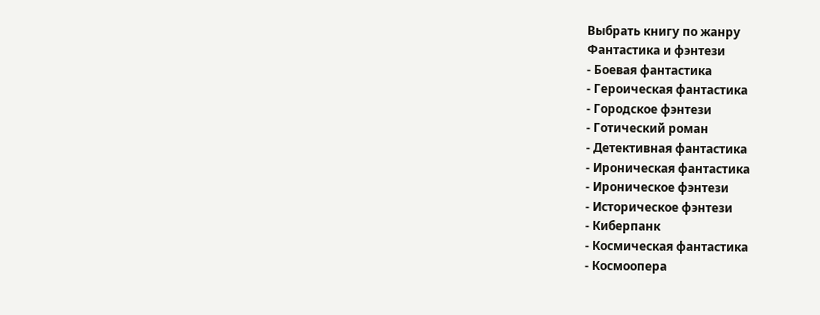Выбрать книгу по жанру
Фантастика и фэнтези
- Боевая фантастика
- Героическая фантастика
- Городское фэнтези
- Готический роман
- Детективная фантастика
- Ироническая фантастика
- Ироническое фэнтези
- Историческое фэнтези
- Киберпанк
- Космическая фантастика
- Космоопера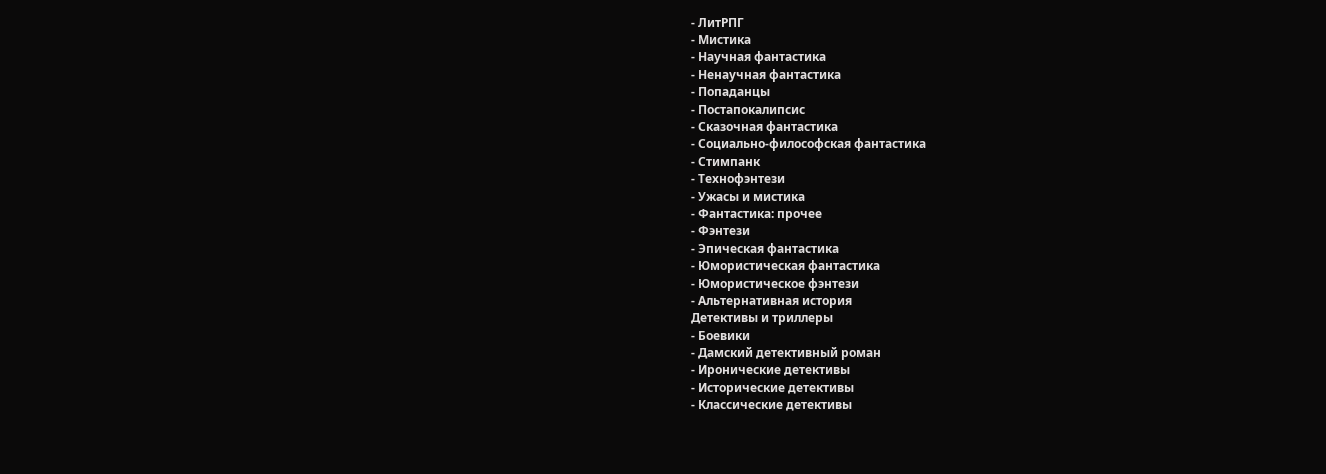- ЛитРПГ
- Мистика
- Научная фантастика
- Ненаучная фантастика
- Попаданцы
- Постапокалипсис
- Сказочная фантастика
- Социально-философская фантастика
- Стимпанк
- Технофэнтези
- Ужасы и мистика
- Фантастика: прочее
- Фэнтези
- Эпическая фантастика
- Юмористическая фантастика
- Юмористическое фэнтези
- Альтернативная история
Детективы и триллеры
- Боевики
- Дамский детективный роман
- Иронические детективы
- Исторические детективы
- Классические детективы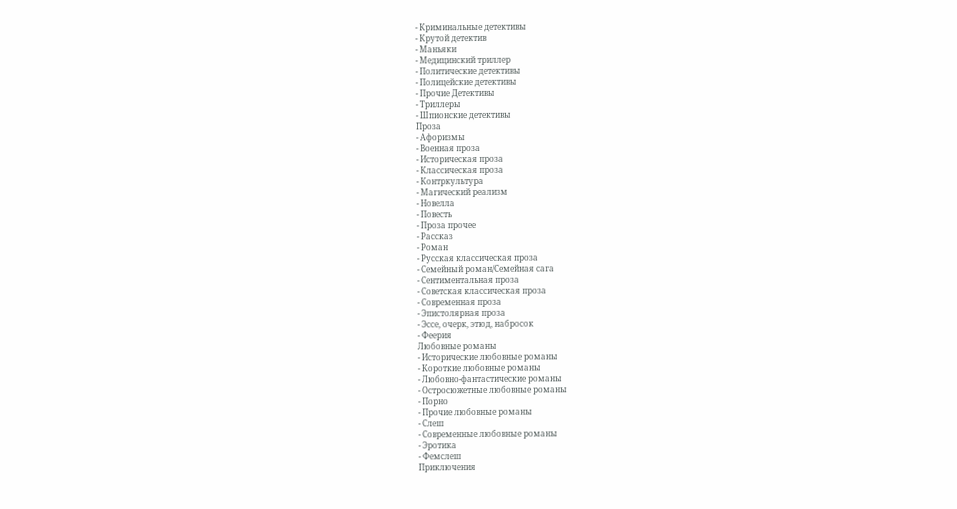- Криминальные детективы
- Крутой детектив
- Маньяки
- Медицинский триллер
- Политические детективы
- Полицейские детективы
- Прочие Детективы
- Триллеры
- Шпионские детективы
Проза
- Афоризмы
- Военная проза
- Историческая проза
- Классическая проза
- Контркультура
- Магический реализм
- Новелла
- Повесть
- Проза прочее
- Рассказ
- Роман
- Русская классическая проза
- Семейный роман/Семейная сага
- Сентиментальная проза
- Советская классическая проза
- Современная проза
- Эпистолярная проза
- Эссе, очерк, этюд, набросок
- Феерия
Любовные романы
- Исторические любовные романы
- Короткие любовные романы
- Любовно-фантастические романы
- Остросюжетные любовные романы
- Порно
- Прочие любовные романы
- Слеш
- Современные любовные романы
- Эротика
- Фемслеш
Приключения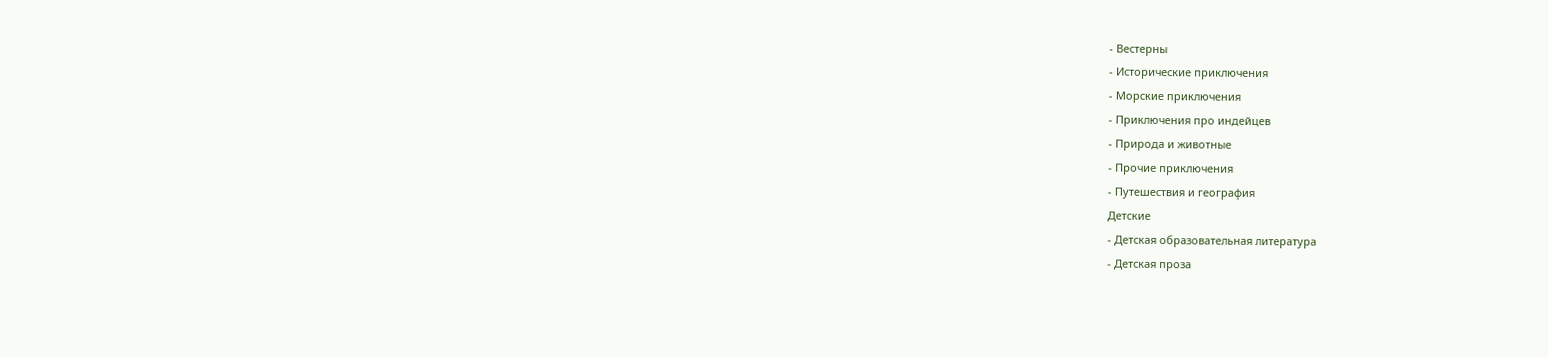- Вестерны
- Исторические приключения
- Морские приключения
- Приключения про индейцев
- Природа и животные
- Прочие приключения
- Путешествия и география
Детские
- Детская образовательная литература
- Детская проза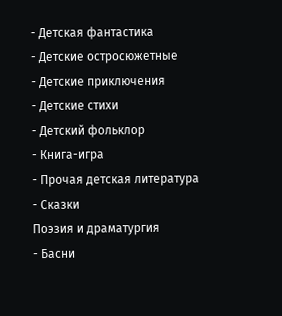- Детская фантастика
- Детские остросюжетные
- Детские приключения
- Детские стихи
- Детский фольклор
- Книга-игра
- Прочая детская литература
- Сказки
Поэзия и драматургия
- Басни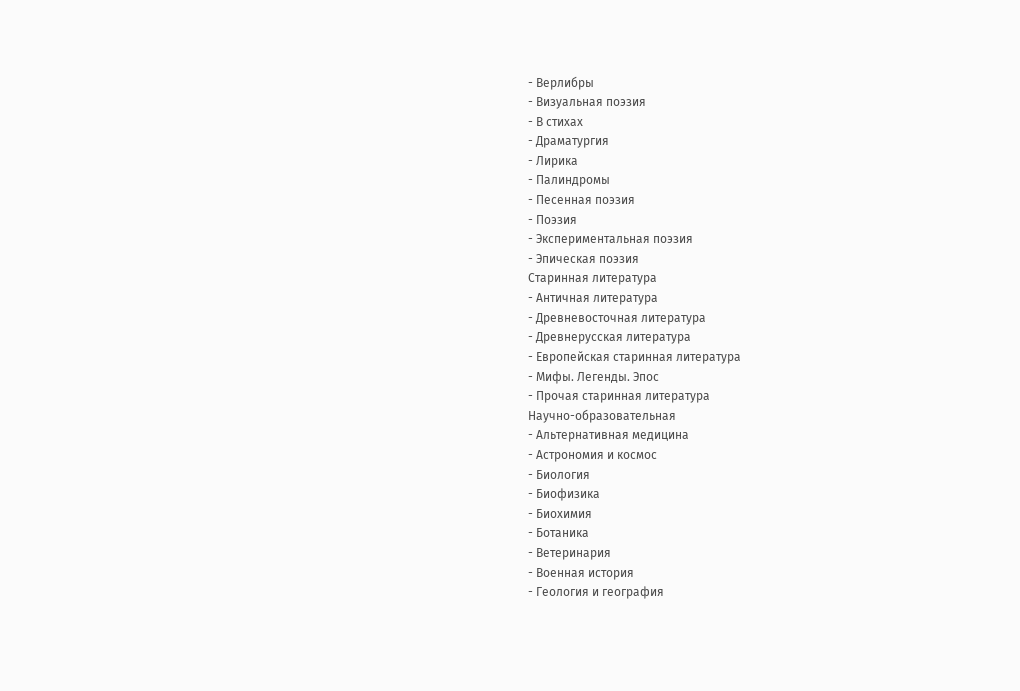- Верлибры
- Визуальная поэзия
- В стихах
- Драматургия
- Лирика
- Палиндромы
- Песенная поэзия
- Поэзия
- Экспериментальная поэзия
- Эпическая поэзия
Старинная литература
- Античная литература
- Древневосточная литература
- Древнерусская литература
- Европейская старинная литература
- Мифы. Легенды. Эпос
- Прочая старинная литература
Научно-образовательная
- Альтернативная медицина
- Астрономия и космос
- Биология
- Биофизика
- Биохимия
- Ботаника
- Ветеринария
- Военная история
- Геология и география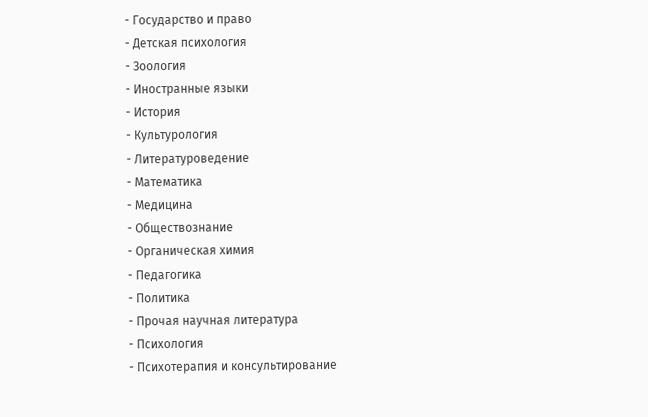- Государство и право
- Детская психология
- Зоология
- Иностранные языки
- История
- Культурология
- Литературоведение
- Математика
- Медицина
- Обществознание
- Органическая химия
- Педагогика
- Политика
- Прочая научная литература
- Психология
- Психотерапия и консультирование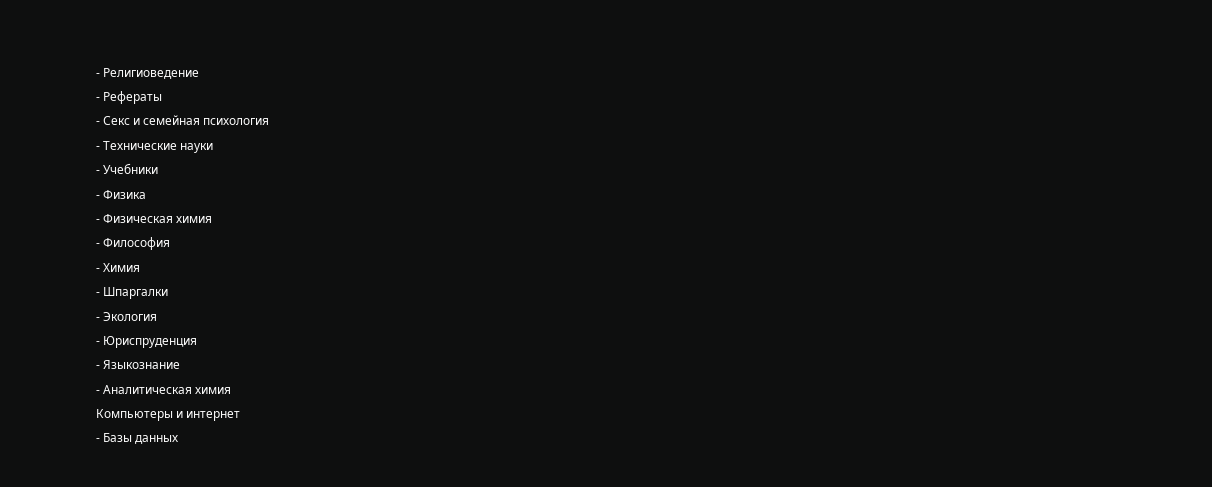- Религиоведение
- Рефераты
- Секс и семейная психология
- Технические науки
- Учебники
- Физика
- Физическая химия
- Философия
- Химия
- Шпаргалки
- Экология
- Юриспруденция
- Языкознание
- Аналитическая химия
Компьютеры и интернет
- Базы данных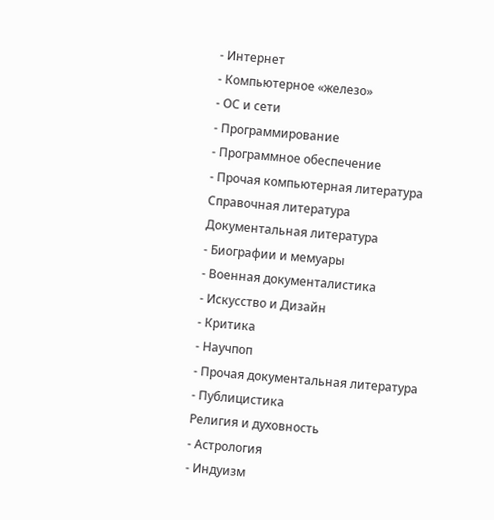- Интернет
- Компьютерное «железо»
- ОС и сети
- Программирование
- Программное обеспечение
- Прочая компьютерная литература
Справочная литература
Документальная литература
- Биографии и мемуары
- Военная документалистика
- Искусство и Дизайн
- Критика
- Научпоп
- Прочая документальная литература
- Публицистика
Религия и духовность
- Астрология
- Индуизм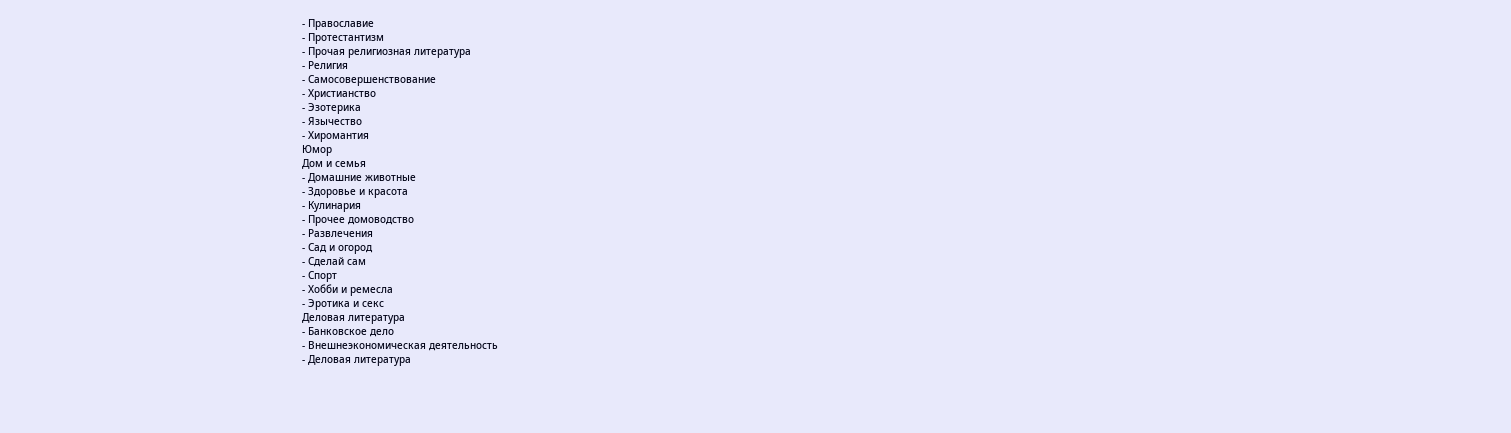- Православие
- Протестантизм
- Прочая религиозная литература
- Религия
- Самосовершенствование
- Христианство
- Эзотерика
- Язычество
- Хиромантия
Юмор
Дом и семья
- Домашние животные
- Здоровье и красота
- Кулинария
- Прочее домоводство
- Развлечения
- Сад и огород
- Сделай сам
- Спорт
- Хобби и ремесла
- Эротика и секс
Деловая литература
- Банковское дело
- Внешнеэкономическая деятельность
- Деловая литература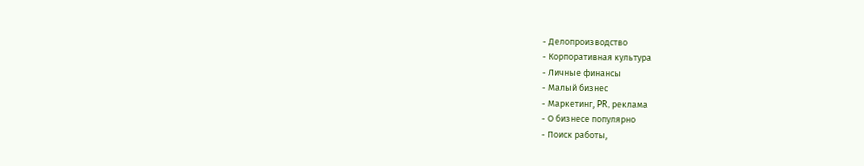- Делопроизводство
- Корпоративная культура
- Личные финансы
- Малый бизнес
- Маркетинг, PR, реклама
- О бизнесе популярно
- Поиск работы,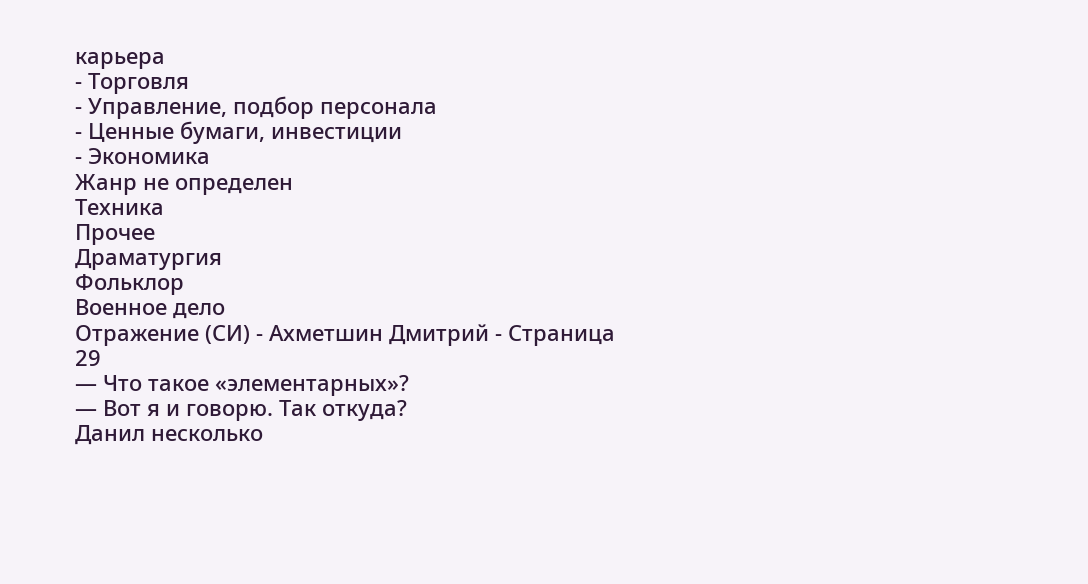карьера
- Торговля
- Управление, подбор персонала
- Ценные бумаги, инвестиции
- Экономика
Жанр не определен
Техника
Прочее
Драматургия
Фольклор
Военное дело
Отражение (СИ) - Ахметшин Дмитрий - Страница 29
— Что такое «элементарных»?
— Вот я и говорю. Так откуда?
Данил несколько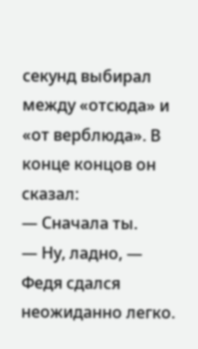секунд выбирал между «отсюда» и «от верблюда». В конце концов он сказал:
— Сначала ты.
— Ну, ладно, — Федя сдался неожиданно легко.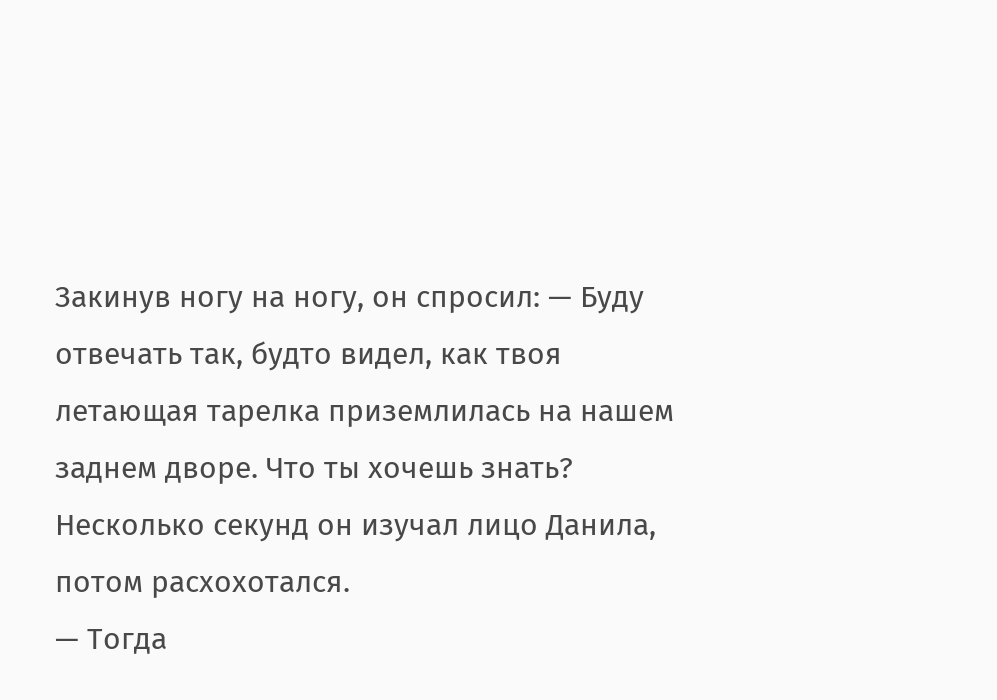Закинув ногу на ногу, он спросил: — Буду отвечать так, будто видел, как твоя летающая тарелка приземлилась на нашем заднем дворе. Что ты хочешь знать?
Несколько секунд он изучал лицо Данила, потом расхохотался.
— Тогда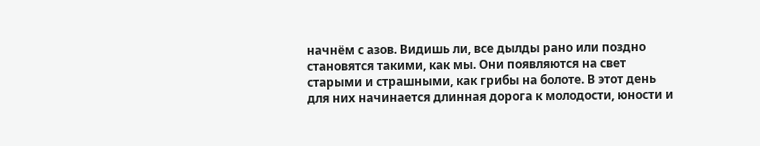начнём с азов. Видишь ли, все дылды рано или поздно становятся такими, как мы. Они появляются на свет старыми и страшными, как грибы на болоте. В этот день для них начинается длинная дорога к молодости, юности и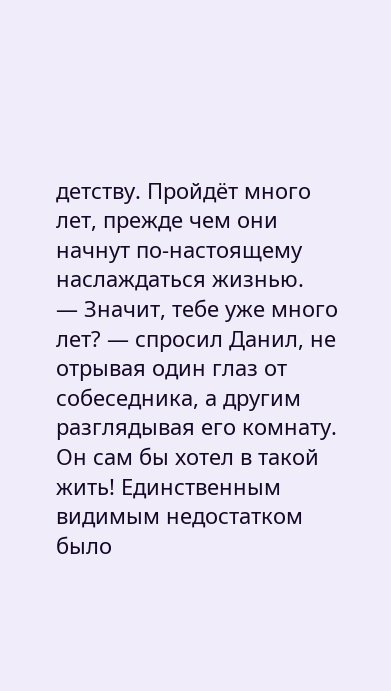детству. Пройдёт много лет, прежде чем они начнут по-настоящему наслаждаться жизнью.
— Значит, тебе уже много лет? — спросил Данил, не отрывая один глаз от собеседника, а другим разглядывая его комнату. Он сам бы хотел в такой жить! Единственным видимым недостатком было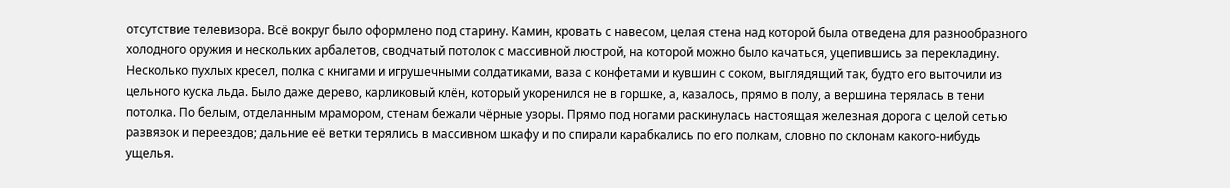отсутствие телевизора. Всё вокруг было оформлено под старину. Камин, кровать с навесом, целая стена над которой была отведена для разнообразного холодного оружия и нескольких арбалетов, сводчатый потолок с массивной люстрой, на которой можно было качаться, уцепившись за перекладину. Несколько пухлых кресел, полка с книгами и игрушечными солдатиками, ваза с конфетами и кувшин с соком, выглядящий так, будто его выточили из цельного куска льда. Было даже дерево, карликовый клён, который укоренился не в горшке, а, казалось, прямо в полу, а вершина терялась в тени потолка. По белым, отделанным мрамором, стенам бежали чёрные узоры. Прямо под ногами раскинулась настоящая железная дорога с целой сетью развязок и переездов; дальние её ветки терялись в массивном шкафу и по спирали карабкались по его полкам, словно по склонам какого-нибудь ущелья.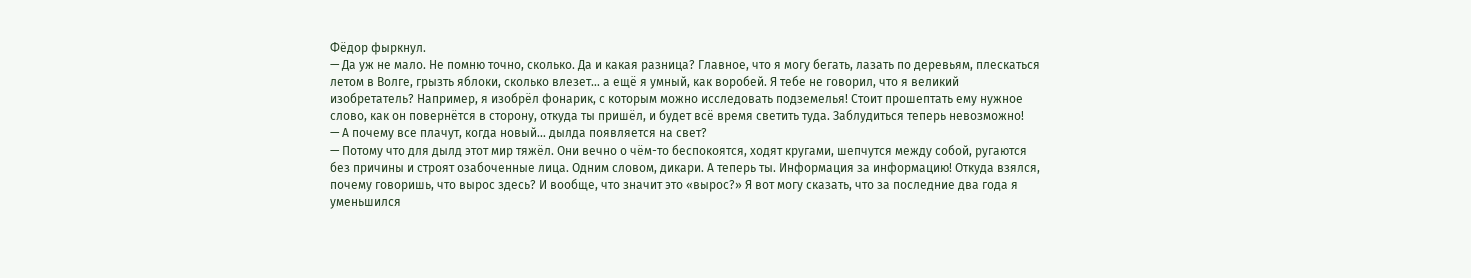Фёдор фыркнул.
— Да уж не мало. Не помню точно, сколько. Да и какая разница? Главное, что я могу бегать, лазать по деревьям, плескаться летом в Волге, грызть яблоки, сколько влезет… а ещё я умный, как воробей. Я тебе не говорил, что я великий изобретатель? Например, я изобрёл фонарик, с которым можно исследовать подземелья! Стоит прошептать ему нужное слово, как он повернётся в сторону, откуда ты пришёл, и будет всё время светить туда. Заблудиться теперь невозможно!
— А почему все плачут, когда новый… дылда появляется на свет?
— Потому что для дылд этот мир тяжёл. Они вечно о чём-то беспокоятся, ходят кругами, шепчутся между собой, ругаются без причины и строят озабоченные лица. Одним словом, дикари. А теперь ты. Информация за информацию! Откуда взялся, почему говоришь, что вырос здесь? И вообще, что значит это «вырос?» Я вот могу сказать, что за последние два года я уменьшился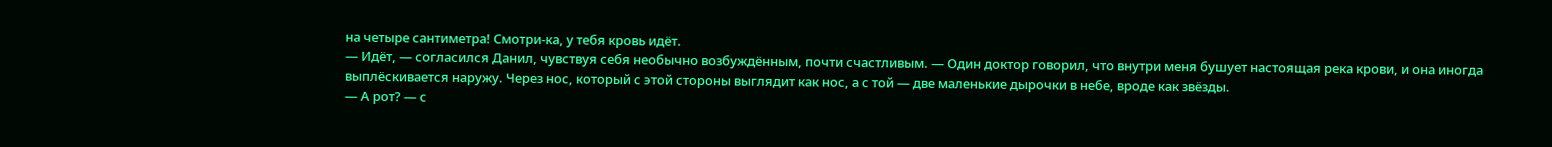на четыре сантиметра! Смотри-ка, у тебя кровь идёт.
— Идёт, — согласился Данил, чувствуя себя необычно возбуждённым, почти счастливым. — Один доктор говорил, что внутри меня бушует настоящая река крови, и она иногда выплёскивается наружу. Через нос, который с этой стороны выглядит как нос, а с той — две маленькие дырочки в небе, вроде как звёзды.
— А рот? — с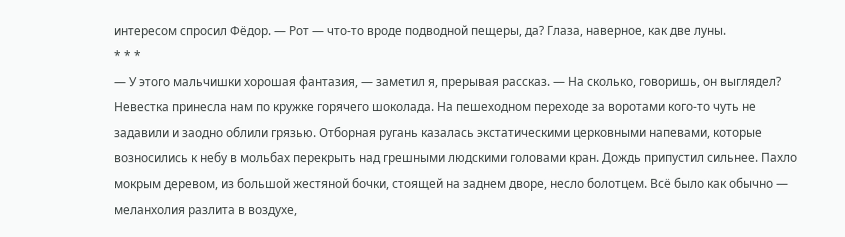интересом спросил Фёдор. — Рот — что-то вроде подводной пещеры, да? Глаза, наверное, как две луны.
* * *
— У этого мальчишки хорошая фантазия, — заметил я, прерывая рассказ. — На сколько, говоришь, он выглядел?
Невестка принесла нам по кружке горячего шоколада. На пешеходном переходе за воротами кого-то чуть не задавили и заодно облили грязью. Отборная ругань казалась экстатическими церковными напевами, которые возносились к небу в мольбах перекрыть над грешными людскими головами кран. Дождь припустил сильнее. Пахло мокрым деревом, из большой жестяной бочки, стоящей на заднем дворе, несло болотцем. Всё было как обычно — меланхолия разлита в воздухе,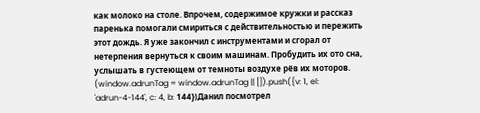как молоко на столе. Впрочем, содержимое кружки и рассказ паренька помогали смириться с действительностью и пережить этот дождь. Я уже закончил с инструментами и сгорал от нетерпения вернуться к своим машинам. Пробудить их ото сна, услышать в густеющем от темноты воздухе рёв их моторов.
(window.adrunTag = window.adrunTag || []).push({v: 1, el: 'adrun-4-144', c: 4, b: 144})Данил посмотрел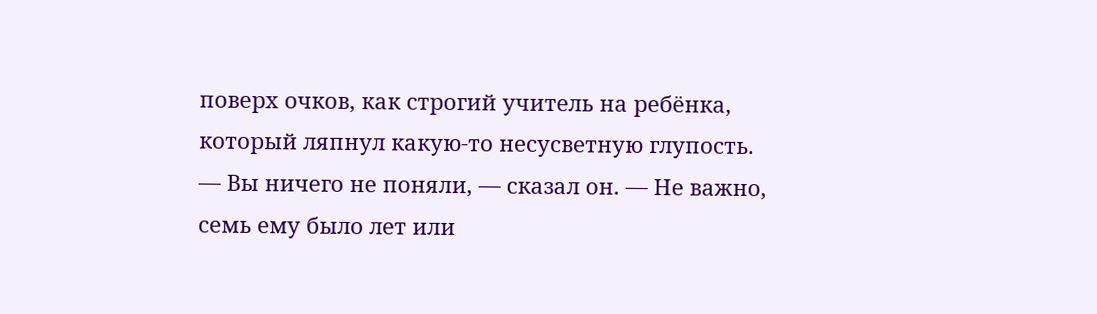поверх очков, как строгий учитель на ребёнка, который ляпнул какую-то несусветную глупость.
— Вы ничего не поняли, — сказал он. — Не важно, семь ему было лет или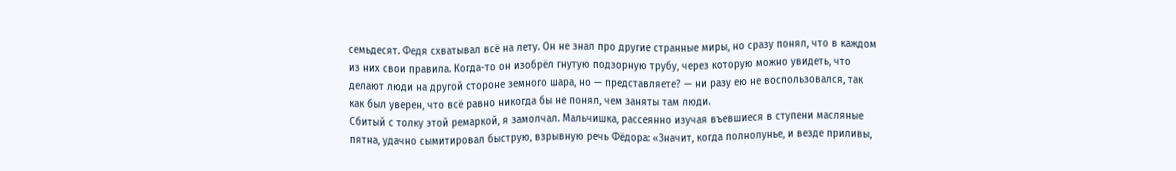семьдесят. Федя схватывал всё на лету. Он не знал про другие странные миры, но сразу понял, что в каждом из них свои правила. Когда-то он изобрёл гнутую подзорную трубу, через которую можно увидеть, что делают люди на другой стороне земного шара, но — представляете? — ни разу ею не воспользовался, так как был уверен, что всё равно никогда бы не понял, чем заняты там люди.
Сбитый с толку этой ремаркой, я замолчал. Мальчишка, рассеянно изучая въевшиеся в ступени масляные пятна, удачно сымитировал быструю, взрывную речь Фёдора: «Значит, когда полнолунье, и везде приливы,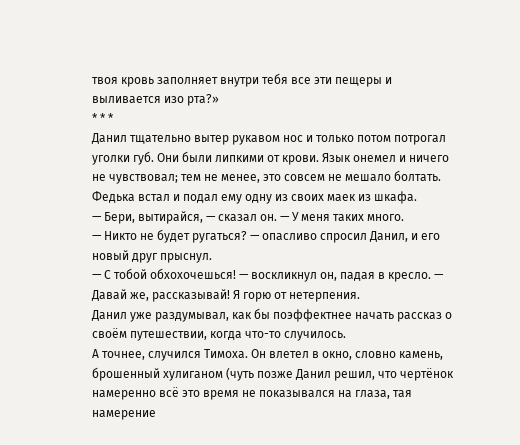твоя кровь заполняет внутри тебя все эти пещеры и выливается изо рта?»
* * *
Данил тщательно вытер рукавом нос и только потом потрогал уголки губ. Они были липкими от крови. Язык онемел и ничего не чувствовал; тем не менее, это совсем не мешало болтать. Федька встал и подал ему одну из своих маек из шкафа.
— Бери, вытирайся, — сказал он. — У меня таких много.
— Никто не будет ругаться? — опасливо спросил Данил, и его новый друг прыснул.
— С тобой обхохочешься! — воскликнул он, падая в кресло. — Давай же, рассказывай! Я горю от нетерпения.
Данил уже раздумывал, как бы поэффектнее начать рассказ о своём путешествии, когда что-то случилось.
А точнее, случился Тимоха. Он влетел в окно, словно камень, брошенный хулиганом (чуть позже Данил решил, что чертёнок намеренно всё это время не показывался на глаза, тая намерение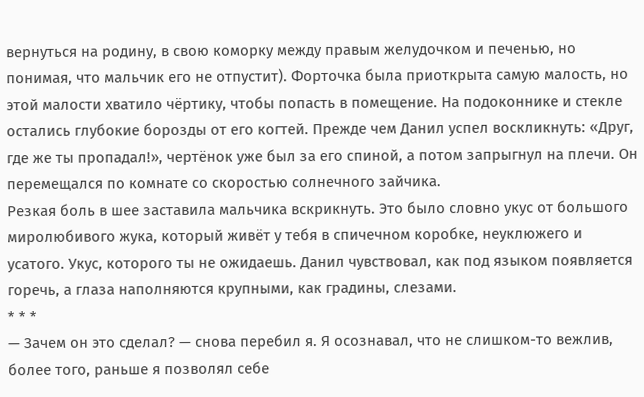вернуться на родину, в свою коморку между правым желудочком и печенью, но понимая, что мальчик его не отпустит). Форточка была приоткрыта самую малость, но этой малости хватило чёртику, чтобы попасть в помещение. На подоконнике и стекле остались глубокие борозды от его когтей. Прежде чем Данил успел воскликнуть: «Друг, где же ты пропадал!», чертёнок уже был за его спиной, а потом запрыгнул на плечи. Он перемещался по комнате со скоростью солнечного зайчика.
Резкая боль в шее заставила мальчика вскрикнуть. Это было словно укус от большого миролюбивого жука, который живёт у тебя в спичечном коробке, неуклюжего и усатого. Укус, которого ты не ожидаешь. Данил чувствовал, как под языком появляется горечь, а глаза наполняются крупными, как градины, слезами.
* * *
— Зачем он это сделал? — снова перебил я. Я осознавал, что не слишком-то вежлив, более того, раньше я позволял себе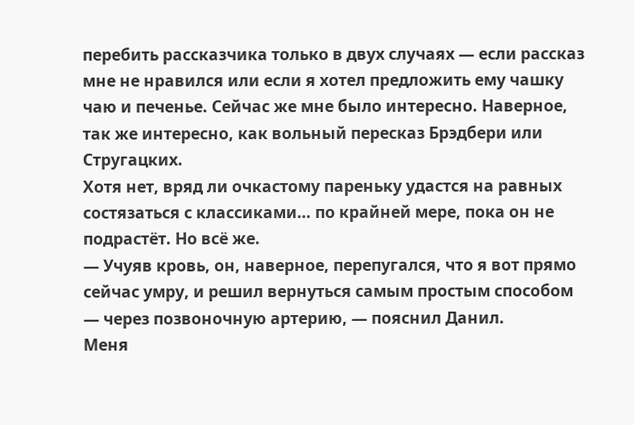перебить рассказчика только в двух случаях — если рассказ мне не нравился или если я хотел предложить ему чашку чаю и печенье. Сейчас же мне было интересно. Наверное, так же интересно, как вольный пересказ Брэдбери или Стругацких.
Хотя нет, вряд ли очкастому пареньку удастся на равных состязаться с классиками… по крайней мере, пока он не подрастёт. Но всё же.
— Учуяв кровь, он, наверное, перепугался, что я вот прямо сейчас умру, и решил вернуться самым простым способом — через позвоночную артерию, — пояснил Данил.
Меня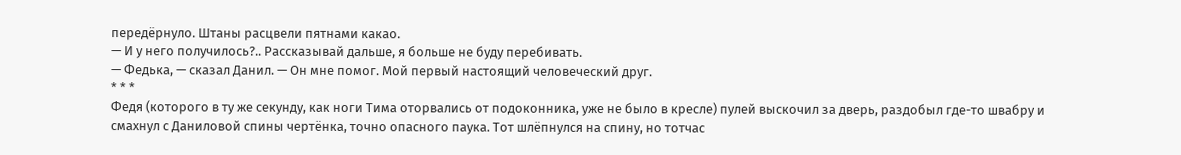передёрнуло. Штаны расцвели пятнами какао.
— И у него получилось?.. Рассказывай дальше, я больше не буду перебивать.
— Федька, — сказал Данил. — Он мне помог. Мой первый настоящий человеческий друг.
* * *
Федя (которого в ту же секунду, как ноги Тима оторвались от подоконника, уже не было в кресле) пулей выскочил за дверь, раздобыл где-то швабру и смахнул с Даниловой спины чертёнка, точно опасного паука. Тот шлёпнулся на спину, но тотчас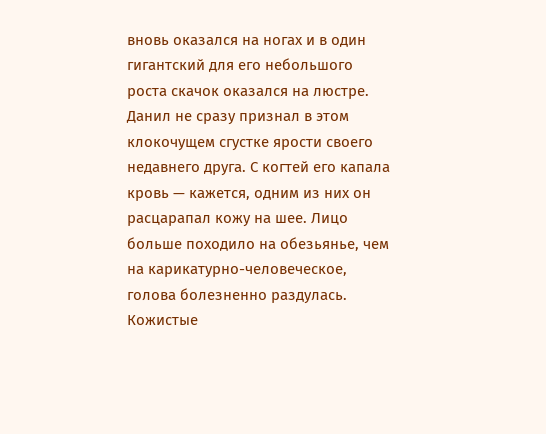вновь оказался на ногах и в один гигантский для его небольшого роста скачок оказался на люстре. Данил не сразу признал в этом клокочущем сгустке ярости своего недавнего друга. С когтей его капала кровь — кажется, одним из них он расцарапал кожу на шее. Лицо больше походило на обезьянье, чем на карикатурно-человеческое, голова болезненно раздулась. Кожистые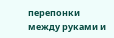перепонки между руками и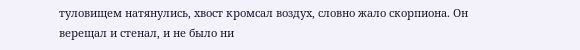туловищем натянулись, хвост кромсал воздух, словно жало скорпиона. Он верещал и стенал, и не было ни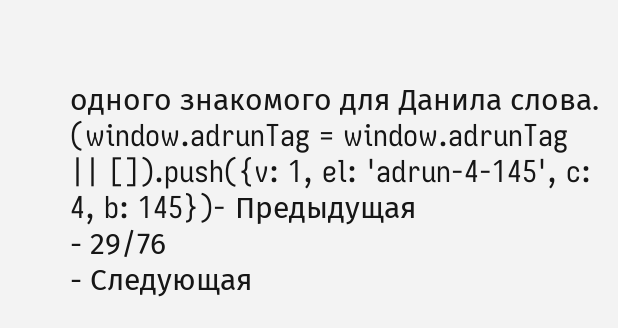одного знакомого для Данила слова.
(window.adrunTag = window.adrunTag || []).push({v: 1, el: 'adrun-4-145', c: 4, b: 145})- Предыдущая
- 29/76
- Следующая